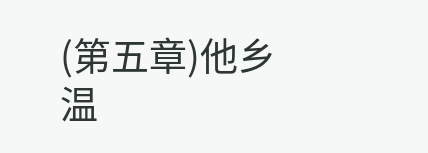(第五章)他乡温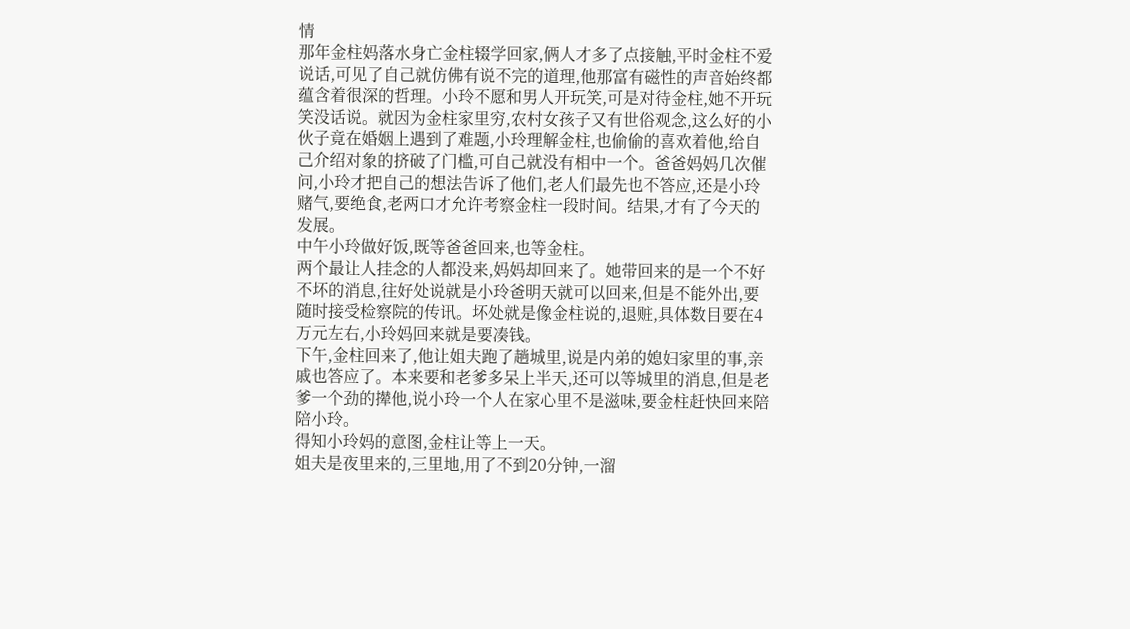情
那年金柱妈落水身亡金柱辍学回家,俩人才多了点接触,平时金柱不爱说话,可见了自己就仿佛有说不完的道理,他那富有磁性的声音始终都蕴含着很深的哲理。小玲不愿和男人开玩笑,可是对待金柱,她不开玩笑没话说。就因为金柱家里穷,农村女孩子又有世俗观念,这么好的小伙子竟在婚姻上遇到了难题,小玲理解金柱,也偷偷的喜欢着他,给自己介绍对象的挤破了门槛,可自己就没有相中一个。爸爸妈妈几次催问,小玲才把自己的想法告诉了他们,老人们最先也不答应,还是小玲赌气,要绝食,老两口才允许考察金柱一段时间。结果,才有了今天的发展。
中午小玲做好饭,既等爸爸回来,也等金柱。
两个最让人挂念的人都没来,妈妈却回来了。她带回来的是一个不好不坏的消息,往好处说就是小玲爸明天就可以回来,但是不能外出,要随时接受检察院的传讯。坏处就是像金柱说的,退赃,具体数目要在4万元左右,小玲妈回来就是要凑钱。
下午,金柱回来了,他让姐夫跑了趟城里,说是内弟的媳妇家里的事,亲戚也答应了。本来要和老爹多呆上半天,还可以等城里的消息,但是老爹一个劲的撵他,说小玲一个人在家心里不是滋味,要金柱赶快回来陪陪小玲。
得知小玲妈的意图,金柱让等上一天。
姐夫是夜里来的,三里地,用了不到20分钟,一溜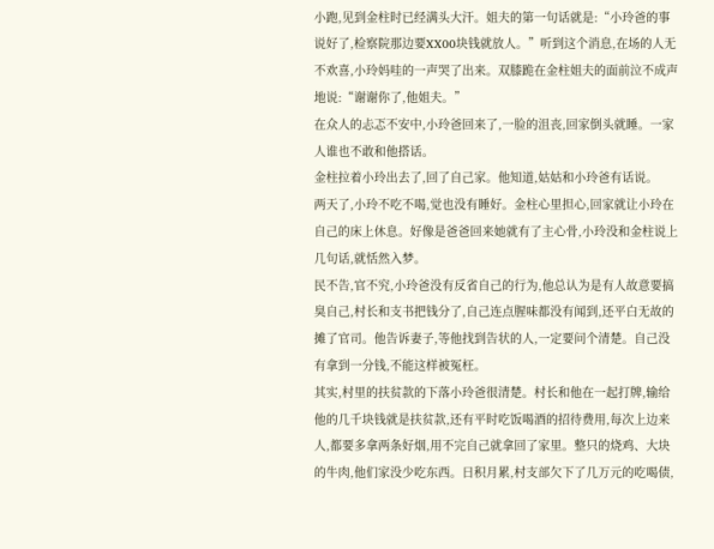小跑,见到金柱时已经满头大汗。姐夫的第一句话就是:“小玲爸的事说好了,检察院那边要XX00块钱就放人。”听到这个消息,在场的人无不欢喜,小玲妈哇的一声哭了出来。双膝跪在金柱姐夫的面前泣不成声地说:“谢谢你了,他姐夫。”
在众人的忐忑不安中,小玲爸回来了,一脸的沮丧,回家倒头就睡。一家人谁也不敢和他搭话。
金柱拉着小玲出去了,回了自己家。他知道,姑姑和小玲爸有话说。
两天了,小玲不吃不喝,觉也没有睡好。金柱心里担心,回家就让小玲在自己的床上休息。好像是爸爸回来她就有了主心骨,小玲没和金柱说上几句话,就恬然入梦。
民不告,官不究,小玲爸没有反省自己的行为,他总认为是有人故意要搞臭自己,村长和支书把钱分了,自己连点腥味都没有闻到,还平白无故的摊了官司。他告诉妻子,等他找到告状的人,一定要问个清楚。自己没有拿到一分钱,不能这样被冤枉。
其实,村里的扶贫款的下落小玲爸很清楚。村长和他在一起打牌,输给他的几千块钱就是扶贫款,还有平时吃饭喝酒的招待费用,每次上边来人,都要多拿两条好烟,用不完自己就拿回了家里。整只的烧鸡、大块的牛肉,他们家没少吃东西。日积月累,村支部欠下了几万元的吃喝债,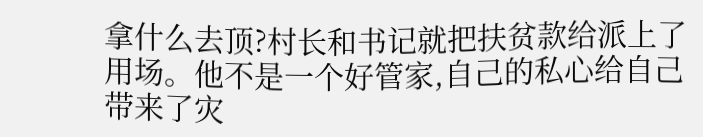拿什么去顶?村长和书记就把扶贫款给派上了用场。他不是一个好管家,自己的私心给自己带来了灾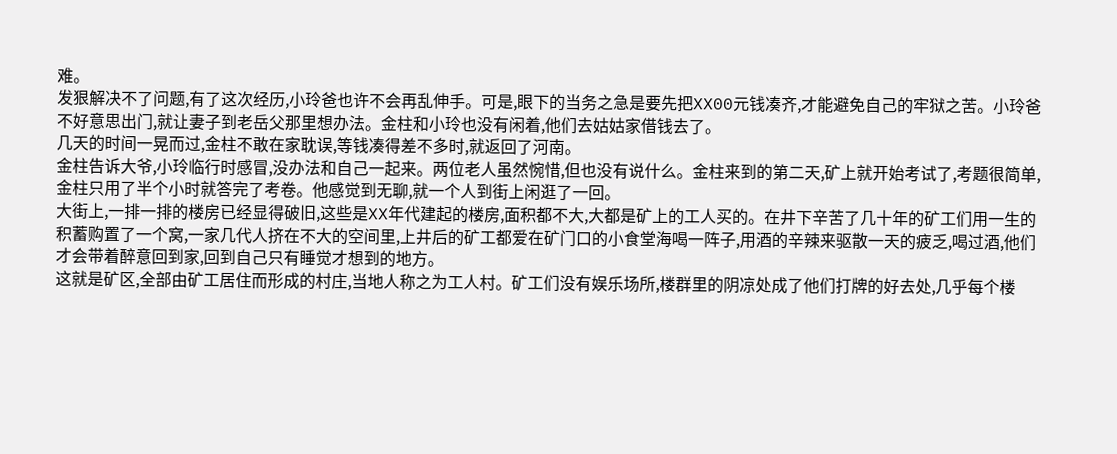难。
发狠解决不了问题,有了这次经历,小玲爸也许不会再乱伸手。可是,眼下的当务之急是要先把XX00元钱凑齐,才能避免自己的牢狱之苦。小玲爸不好意思出门,就让妻子到老岳父那里想办法。金柱和小玲也没有闲着,他们去姑姑家借钱去了。
几天的时间一晃而过,金柱不敢在家耽误,等钱凑得差不多时,就返回了河南。
金柱告诉大爷,小玲临行时感冒,没办法和自己一起来。两位老人虽然惋惜,但也没有说什么。金柱来到的第二天,矿上就开始考试了,考题很简单,金柱只用了半个小时就答完了考卷。他感觉到无聊,就一个人到街上闲逛了一回。
大街上,一排一排的楼房已经显得破旧,这些是XX年代建起的楼房,面积都不大,大都是矿上的工人买的。在井下辛苦了几十年的矿工们用一生的积蓄购置了一个窝,一家几代人挤在不大的空间里,上井后的矿工都爱在矿门口的小食堂海喝一阵子,用酒的辛辣来驱散一天的疲乏,喝过酒,他们才会带着醉意回到家,回到自己只有睡觉才想到的地方。
这就是矿区,全部由矿工居住而形成的村庄,当地人称之为工人村。矿工们没有娱乐场所,楼群里的阴凉处成了他们打牌的好去处,几乎每个楼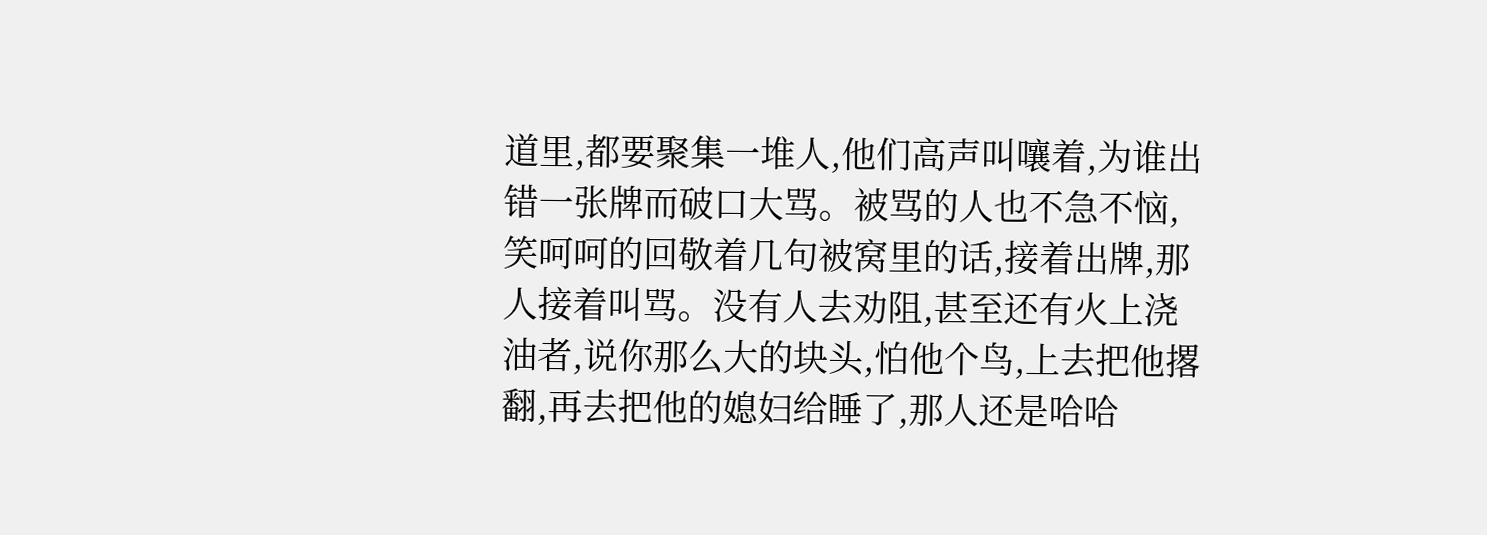道里,都要聚集一堆人,他们高声叫嚷着,为谁出错一张牌而破口大骂。被骂的人也不急不恼,笑呵呵的回敬着几句被窝里的话,接着出牌,那人接着叫骂。没有人去劝阻,甚至还有火上浇油者,说你那么大的块头,怕他个鸟,上去把他撂翻,再去把他的媳妇给睡了,那人还是哈哈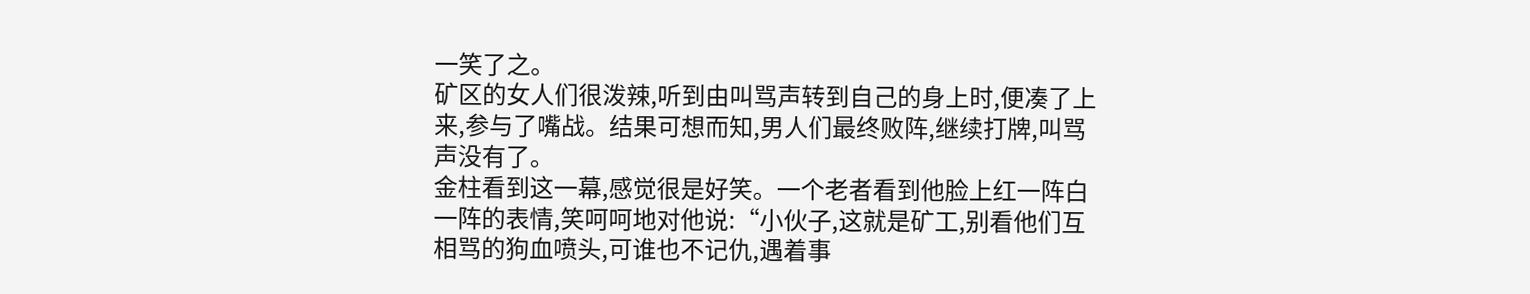一笑了之。
矿区的女人们很泼辣,听到由叫骂声转到自己的身上时,便凑了上来,参与了嘴战。结果可想而知,男人们最终败阵,继续打牌,叫骂声没有了。
金柱看到这一幕,感觉很是好笑。一个老者看到他脸上红一阵白一阵的表情,笑呵呵地对他说:“小伙子,这就是矿工,别看他们互相骂的狗血喷头,可谁也不记仇,遇着事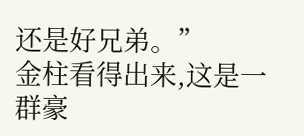还是好兄弟。”
金柱看得出来,这是一群豪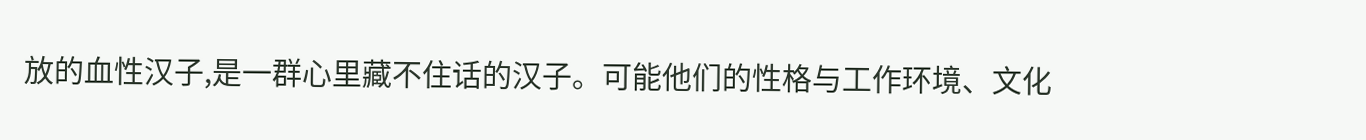放的血性汉子,是一群心里藏不住话的汉子。可能他们的性格与工作环境、文化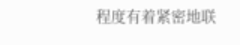程度有着紧密地联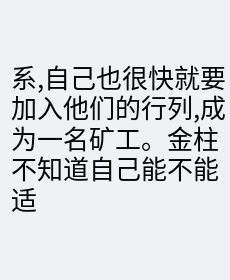系,自己也很快就要加入他们的行列,成为一名矿工。金柱不知道自己能不能适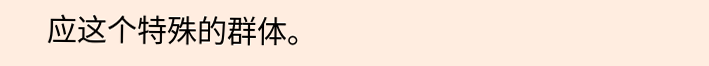应这个特殊的群体。